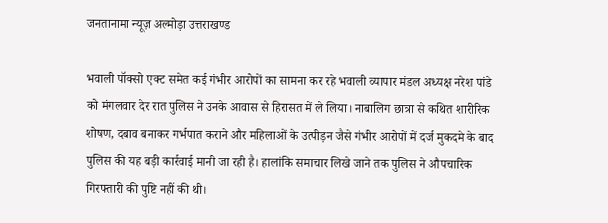जनतानामा न्यूज़ अल्मोड़ा उत्तराखण्ड

भवाली पॉक्सो एक्ट समेत कई गंभीर आरोपों का सामना कर रहे भवाली व्यापार मंडल अध्यक्ष नरेश पांडे को मंगलवार देर रात पुलिस ने उनके आवास से हिरासत में ले लिया। नाबालिग छात्रा से कथित शारीरिक शोषण, दबाव बनाकर गर्भपात कराने और महिलाओं के उत्पीड़न जैसे गंभीर आरोपों में दर्ज मुकदमे के बाद पुलिस की यह बड़ी कार्रवाई मानी जा रही है। हालांकि समाचार लिखे जाने तक पुलिस ने औपचारिक गिरफ्तारी की पुष्टि नहीं की थी।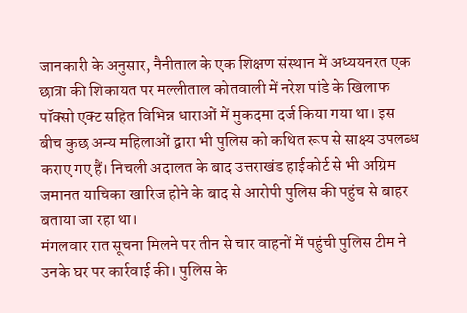जानकारी के अनुसार, नैनीताल के एक शिक्षण संस्थान में अध्ययनरत एक छात्रा की शिकायत पर मल्लीताल कोतवाली में नरेश पांडे के खिलाफ पॉक्सो एक्ट सहित विभिन्न धाराओं में मुकदमा दर्ज किया गया था। इस बीच कुछ अन्य महिलाओं द्वारा भी पुलिस को कथित रूप से साक्ष्य उपलब्ध कराए गए हैं। निचली अदालत के बाद उत्तराखंड हाईकोर्ट से भी अग्रिम जमानत याचिका खारिज होने के बाद से आरोपी पुलिस की पहुंच से बाहर बताया जा रहा था।
मंगलवार रात सूचना मिलने पर तीन से चार वाहनों में पहुंची पुलिस टीम ने उनके घर पर कार्रवाई की। पुलिस के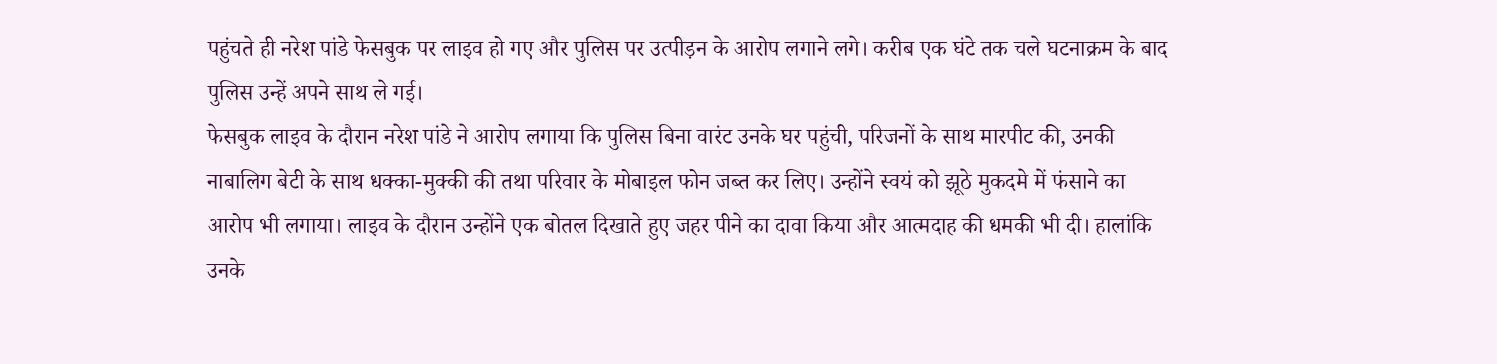पहुंचते ही नरेश पांडे फेसबुक पर लाइव हो गए और पुलिस पर उत्पीड़न के आरोप लगाने लगे। करीब एक घंटे तक चले घटनाक्रम के बाद पुलिस उन्हें अपने साथ ले गई।
फेसबुक लाइव के दौरान नरेश पांडे ने आरोप लगाया कि पुलिस बिना वारंट उनके घर पहुंची, परिजनों के साथ मारपीट की, उनकी नाबालिग बेटी के साथ धक्का-मुक्की की तथा परिवार के मोबाइल फोन जब्त कर लिए। उन्होंने स्वयं को झूठे मुकदमे में फंसाने का आरोप भी लगाया। लाइव के दौरान उन्होंने एक बोतल दिखाते हुए जहर पीने का दावा किया और आत्मदाह की धमकी भी दी। हालांकि उनके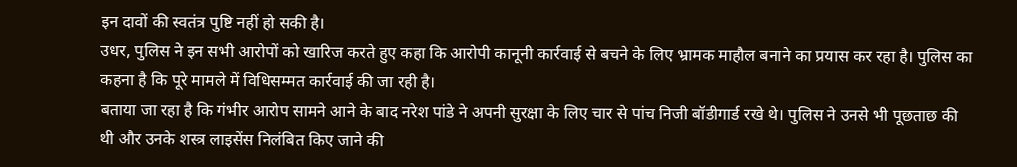इन दावों की स्वतंत्र पुष्टि नहीं हो सकी है।
उधर, पुलिस ने इन सभी आरोपों को खारिज करते हुए कहा कि आरोपी कानूनी कार्रवाई से बचने के लिए भ्रामक माहौल बनाने का प्रयास कर रहा है। पुलिस का कहना है कि पूरे मामले में विधिसम्मत कार्रवाई की जा रही है।
बताया जा रहा है कि गंभीर आरोप सामने आने के बाद नरेश पांडे ने अपनी सुरक्षा के लिए चार से पांच निजी बॉडीगार्ड रखे थे। पुलिस ने उनसे भी पूछताछ की थी और उनके शस्त्र लाइसेंस निलंबित किए जाने की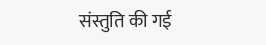संस्तुति की गई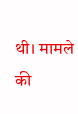थी। मामले की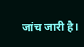जांच जारी है।